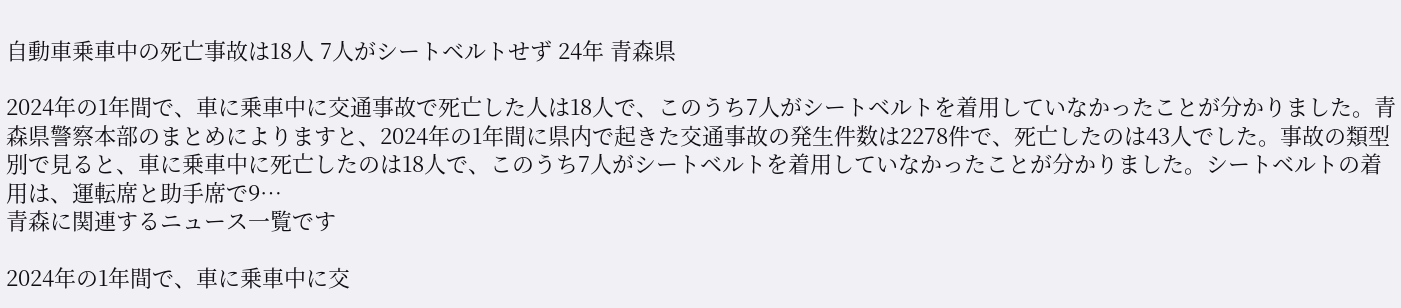自動車乗車中の死亡事故は18人 7人がシートベルトせず 24年 青森県

2024年の1年間で、車に乗車中に交通事故で死亡した人は18人で、このうち7人がシートベルトを着用していなかったことが分かりました。青森県警察本部のまとめによりますと、2024年の1年間に県内で起きた交通事故の発生件数は2278件で、死亡したのは43人でした。事故の類型別で見ると、車に乗車中に死亡したのは18人で、このうち7人がシートベルトを着用していなかったことが分かりました。シートベルトの着用は、運転席と助手席で9…
青森に関連するニュース一覧です

2024年の1年間で、車に乗車中に交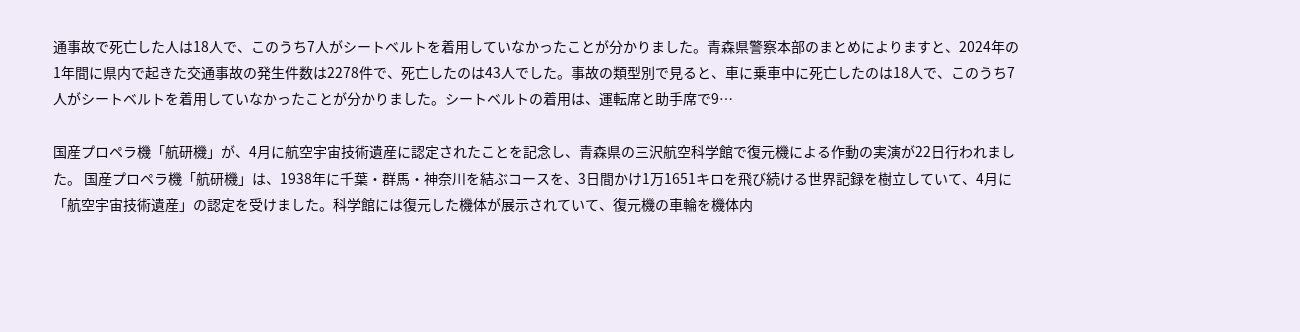通事故で死亡した人は18人で、このうち7人がシートベルトを着用していなかったことが分かりました。青森県警察本部のまとめによりますと、2024年の1年間に県内で起きた交通事故の発生件数は2278件で、死亡したのは43人でした。事故の類型別で見ると、車に乗車中に死亡したのは18人で、このうち7人がシートベルトを着用していなかったことが分かりました。シートベルトの着用は、運転席と助手席で9…

国産プロペラ機「航研機」が、4月に航空宇宙技術遺産に認定されたことを記念し、青森県の三沢航空科学館で復元機による作動の実演が22日行われました。 国産プロペラ機「航研機」は、1938年に千葉・群馬・神奈川を結ぶコースを、3日間かけ1万1651キロを飛び続ける世界記録を樹立していて、4月に「航空宇宙技術遺産」の認定を受けました。科学館には復元した機体が展示されていて、復元機の車輪を機体内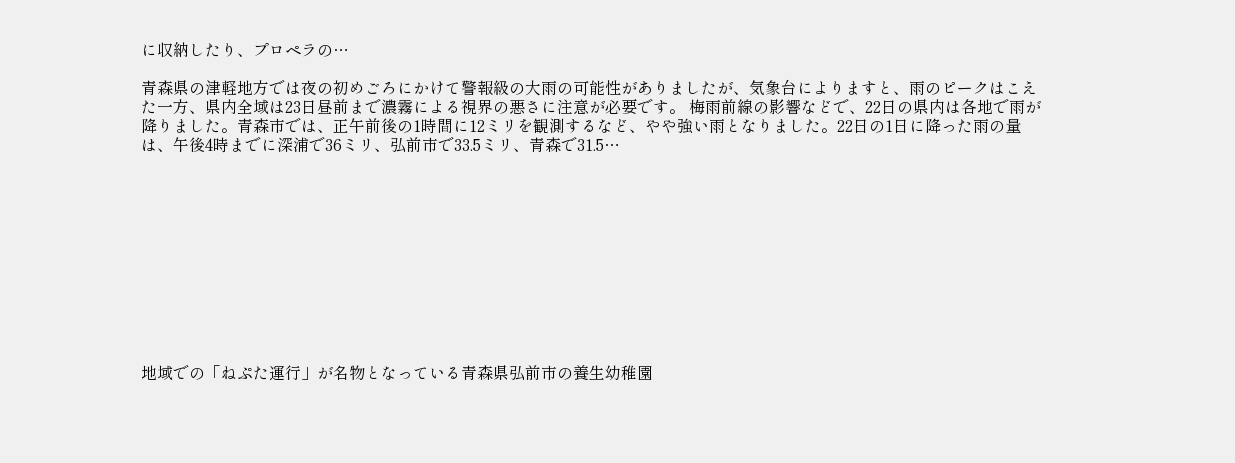に収納したり、プロペラの…

青森県の津軽地方では夜の初めごろにかけて警報級の大雨の可能性がありましたが、気象台によりますと、雨のピークはこえた一方、県内全域は23日昼前まで濃霧による視界の悪さに注意が必要です。 梅雨前線の影響などで、22日の県内は各地で雨が降りました。青森市では、正午前後の1時間に12ミリを観測するなど、やや強い雨となりました。22日の1日に降った雨の量は、午後4時までに深浦で36ミリ、弘前市で33.5ミリ、青森で31.5…











地域での「ねぷた運行」が名物となっている青森県弘前市の養生幼稚園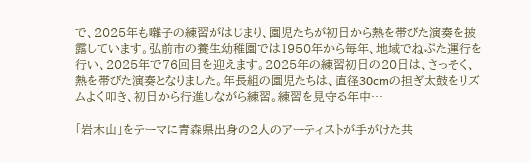で、2025年も囃子の練習がはじまり、園児たちが初日から熱を帯びた演奏を披露しています。弘前市の養生幼稚園では1950年から毎年、地域でねぷた運行を行い、2025年で76回目を迎えます。2025年の練習初日の20日は、さっそく、熱を帯びた演奏となりました。年長組の園児たちは、直径30cmの担ぎ太鼓をリズムよく叩き、初日から行進しながら練習。練習を見守る年中…

「岩木山」をテーマに青森県出身の2人のアーティストが手がけた共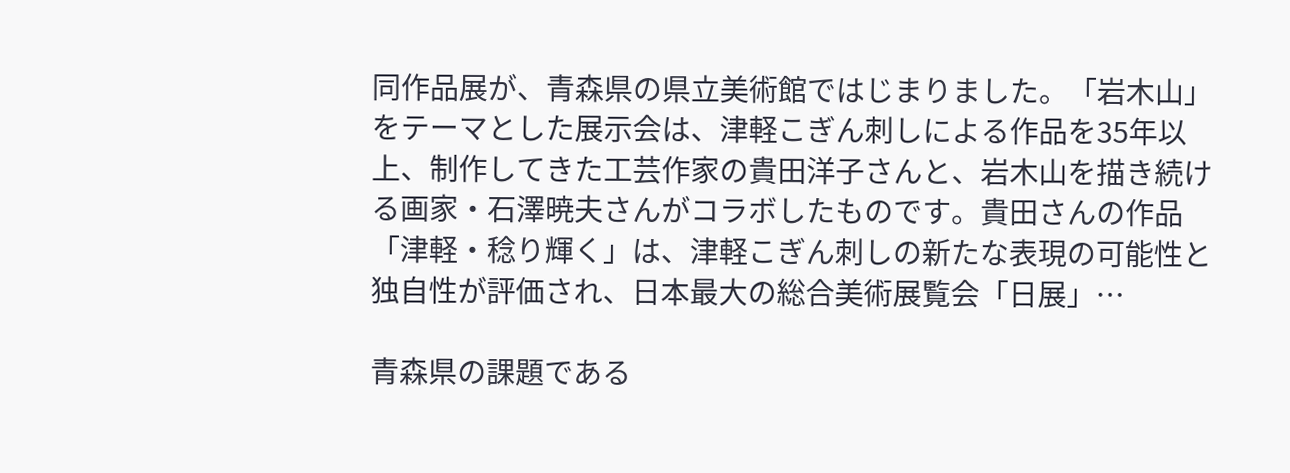同作品展が、青森県の県立美術館ではじまりました。「岩木山」をテーマとした展示会は、津軽こぎん刺しによる作品を35年以上、制作してきた工芸作家の貴田洋子さんと、岩木山を描き続ける画家・石澤暁夫さんがコラボしたものです。貴田さんの作品「津軽・稔り輝く」は、津軽こぎん刺しの新たな表現の可能性と独自性が評価され、日本最大の総合美術展覧会「日展」…

青森県の課題である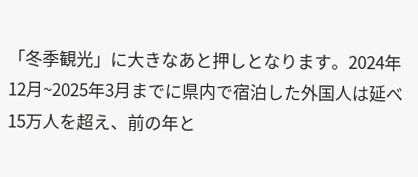「冬季観光」に大きなあと押しとなります。2024年12月~2025年3月までに県内で宿泊した外国人は延べ15万人を超え、前の年と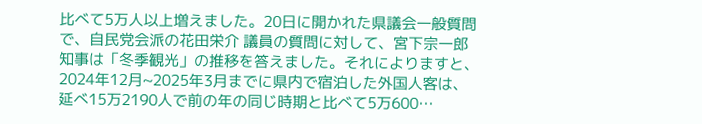比べて5万人以上増えました。20日に開かれた県議会一般質問で、自民党会派の花田栄介 議員の質問に対して、宮下宗一郎 知事は「冬季観光」の推移を答えました。それによりますと、2024年12月~2025年3月までに県内で宿泊した外国人客は、延べ15万2190人で前の年の同じ時期と比べて5万600…